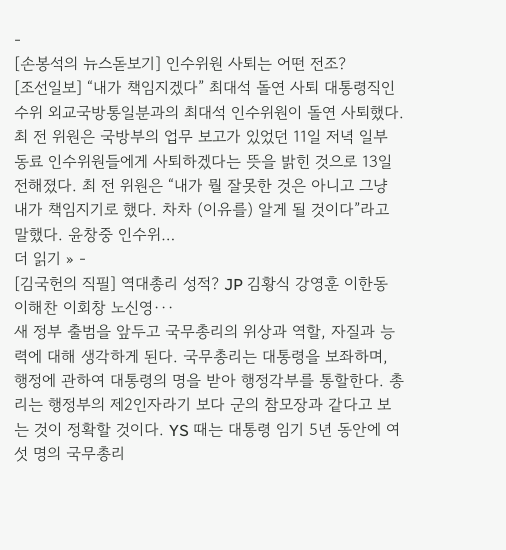-
[손봉석의 뉴스돋보기] 인수위원 사퇴는 어떤 전조?
[조선일보] “내가 책임지겠다” 최대석 돌연 사퇴 대통령직인수위 외교국방통일분과의 최대석 인수위원이 돌연 사퇴했다. 최 전 위원은 국방부의 업무 보고가 있었던 11일 저녁 일부 동료 인수위원들에게 사퇴하겠다는 뜻을 밝힌 것으로 13일 전해졌다. 최 전 위원은 “내가 뭘 잘못한 것은 아니고 그냥 내가 책임지기로 했다. 차차 (이유를) 알게 될 것이다”라고 말했다. 윤창중 인수위…
더 읽기 » -
[김국헌의 직필] 역대총리 성적? JP 김황식 강영훈 이한동 이해찬 이회창 노신영···
새 정부 출범을 앞두고 국무총리의 위상과 역할, 자질과 능력에 대해 생각하게 된다. 국무총리는 대통령을 보좌하며, 행정에 관하여 대통령의 명을 받아 행정각부를 통할한다. 총리는 행정부의 제2인자라기 보다 군의 참모장과 같다고 보는 것이 정확할 것이다. YS 때는 대통령 임기 5년 동안에 여섯 명의 국무총리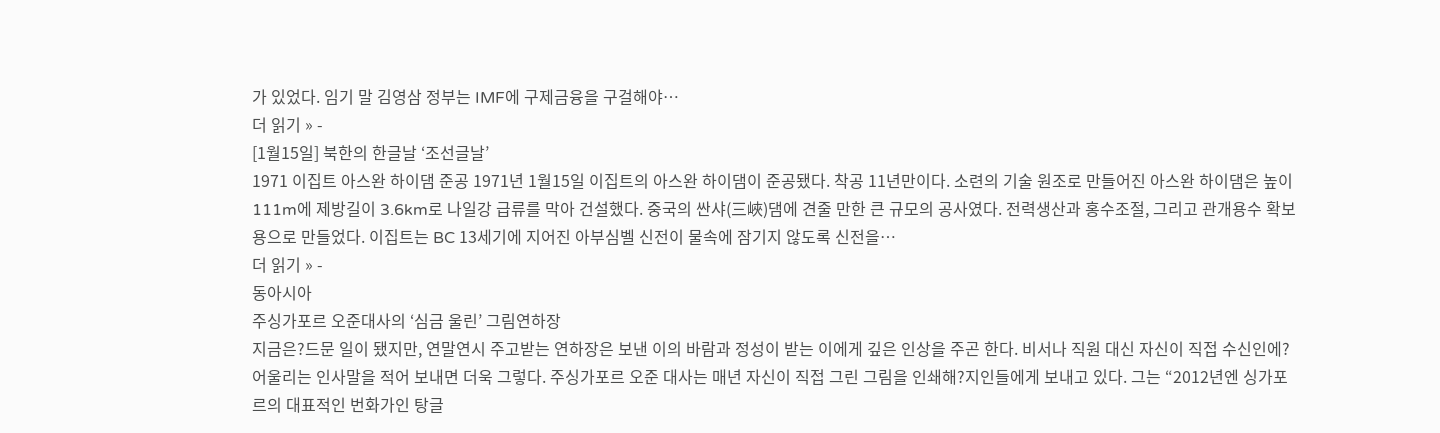가 있었다. 임기 말 김영삼 정부는 IMF에 구제금융을 구걸해야…
더 읽기 » -
[1월15일] 북한의 한글날 ‘조선글날’
1971 이집트 아스완 하이댐 준공 1971년 1월15일 이집트의 아스완 하이댐이 준공됐다. 착공 11년만이다. 소련의 기술 원조로 만들어진 아스완 하이댐은 높이 111m에 제방길이 3.6km로 나일강 급류를 막아 건설했다. 중국의 싼샤(三峽)댐에 견줄 만한 큰 규모의 공사였다. 전력생산과 홍수조절, 그리고 관개용수 확보용으로 만들었다. 이집트는 BC 13세기에 지어진 아부심벨 신전이 물속에 잠기지 않도록 신전을…
더 읽기 » -
동아시아
주싱가포르 오준대사의 ‘심금 울린’ 그림연하장
지금은?드문 일이 됐지만, 연말연시 주고받는 연하장은 보낸 이의 바람과 정성이 받는 이에게 깊은 인상을 주곤 한다. 비서나 직원 대신 자신이 직접 수신인에?어울리는 인사말을 적어 보내면 더욱 그렇다. 주싱가포르 오준 대사는 매년 자신이 직접 그린 그림을 인쇄해?지인들에게 보내고 있다. 그는 “2012년엔 싱가포르의 대표적인 번화가인 탕글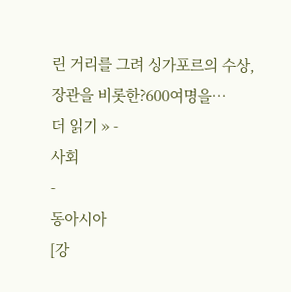린 거리를 그려 싱가포르의 수상, 장관을 비롯한?600여명을…
더 읽기 » -
사회
-
동아시아
[강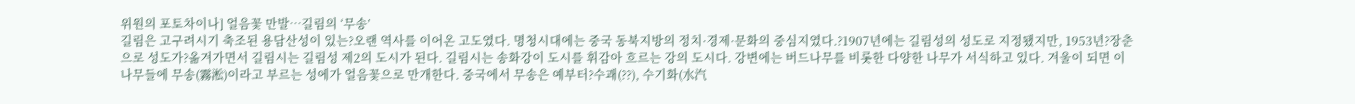위원의 포토차이나] 얼음꽃 만발…길림의 ‘무송’
길림은 고구려시기 축조된 용담산성이 있는?오랜 역사를 이어온 고도였다. 명청시대에는 중국 동북지방의 정치·경제·문화의 중심지였다.?1907년에는 길림성의 성도로 지정됐지만, 1953년?장춘으로 성도가?옮겨가면서 길림시는 길림성 제2의 도시가 된다. 길림시는 송화강이 도시를 휘감아 흐르는 강의 도시다. 강변에는 버드나무를 비롯한 다양한 나무가 서식하고 있다. 겨울이 되면 이 나무들에 무송(霧淞)이라고 부르는 성에가 얼음꽃으로 만개한다. 중국에서 무송은 예부터?수괘(??), 수기화(水汽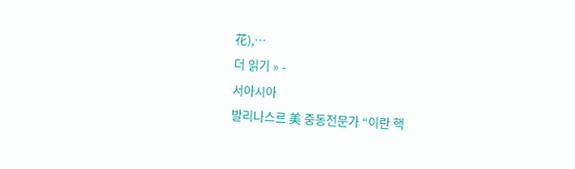花),…
더 읽기 » -
서아시아
발리나스르 美 중동전문가 “이란 핵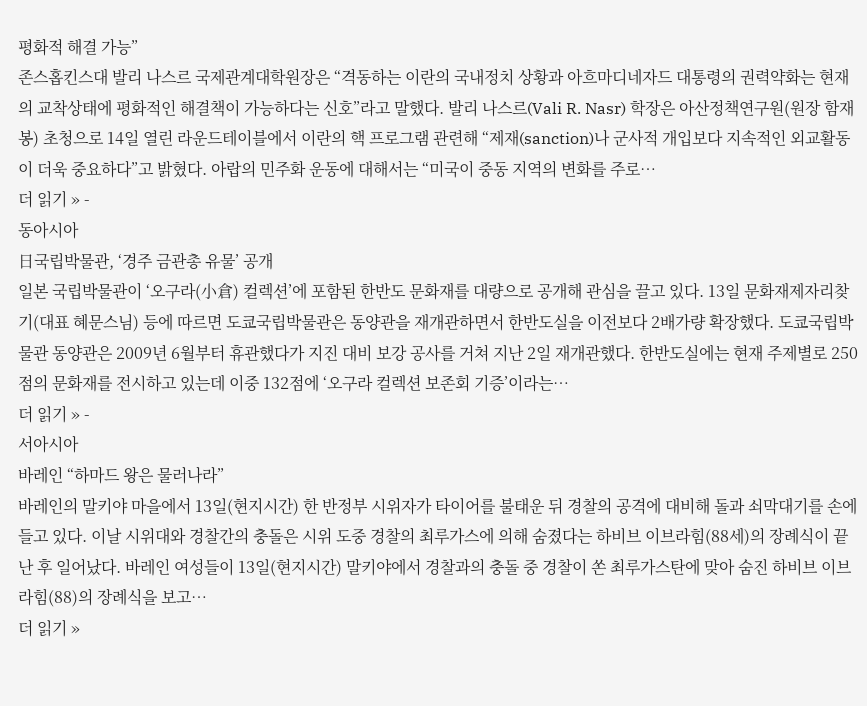평화적 해결 가능”
존스홉킨스대 발리 나스르 국제관계대학원장은 “격동하는 이란의 국내정치 상황과 아흐마디네자드 대통령의 권력약화는 현재의 교착상태에 평화적인 해결책이 가능하다는 신호”라고 말했다. 발리 나스르(Vali R. Nasr) 학장은 아산정책연구원(원장 함재봉) 초청으로 14일 열린 라운드테이블에서 이란의 핵 프로그램 관련해 “제재(sanction)나 군사적 개입보다 지속적인 외교활동이 더욱 중요하다”고 밝혔다. 아랍의 민주화 운동에 대해서는 “미국이 중동 지역의 변화를 주로…
더 읽기 » -
동아시아
日국립박물관, ‘경주 금관총 유물’ 공개
일본 국립박물관이 ‘오구라(小倉) 컬렉션’에 포함된 한반도 문화재를 대량으로 공개해 관심을 끌고 있다. 13일 문화재제자리찾기(대표 혜문스님) 등에 따르면 도쿄국립박물관은 동양관을 재개관하면서 한반도실을 이전보다 2배가량 확장했다. 도쿄국립박물관 동양관은 2009년 6월부터 휴관했다가 지진 대비 보강 공사를 거쳐 지난 2일 재개관했다. 한반도실에는 현재 주제별로 250점의 문화재를 전시하고 있는데 이중 132점에 ‘오구라 컬렉션 보존회 기증’이라는…
더 읽기 » -
서아시아
바레인 “하마드 왕은 물러나라”
바레인의 말키야 마을에서 13일(현지시간) 한 반정부 시위자가 타이어를 불태운 뒤 경찰의 공격에 대비해 돌과 쇠막대기를 손에 들고 있다. 이날 시위대와 경찰간의 충돌은 시위 도중 경찰의 최루가스에 의해 숨졌다는 하비브 이브라힘(88세)의 장례식이 끝난 후 일어났다. 바레인 여성들이 13일(현지시간) 말키야에서 경찰과의 충돌 중 경찰이 쏜 최루가스탄에 맞아 숨진 하비브 이브라힘(88)의 장례식을 보고…
더 읽기 »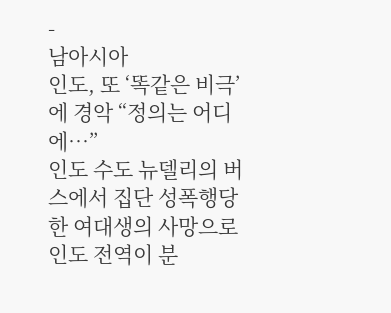-
남아시아
인도, 또 ‘똑같은 비극’에 경악 “정의는 어디에…”
인도 수도 뉴델리의 버스에서 집단 성폭행당한 여대생의 사망으로 인도 전역이 분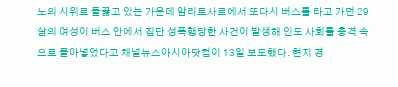노의 시위로 들끓고 있는 가운데 암리트사르에서 또다시 버스를 타고 가던 29살의 여성이 버스 안에서 집단 성폭행당한 사건이 발생해 인도 사회를 충격 속으로 몰아넣었다고 채널뉴스아시아닷컴이 13일 보도했다. 현지 경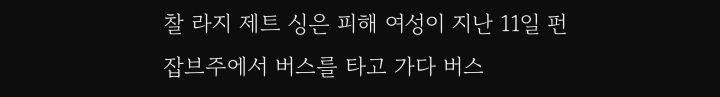찰 라지 제트 싱은 피해 여성이 지난 11일 펀잡브주에서 버스를 타고 가다 버스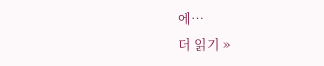에…
더 읽기 »